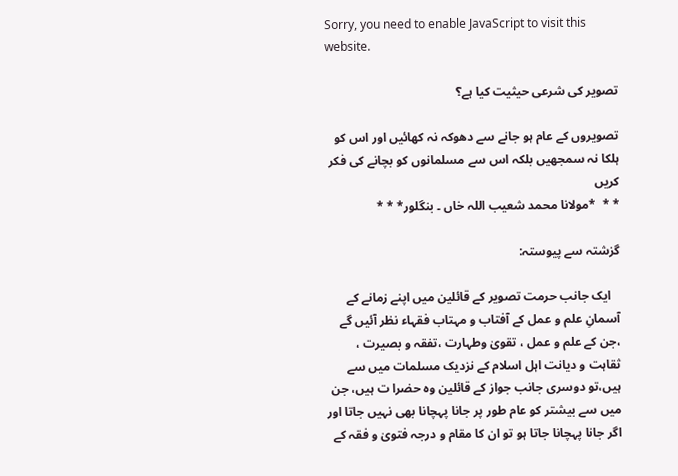Sorry, you need to enable JavaScript to visit this website.

تصویر کی شرعی حیثیت کیا ہے؟

تصویروں کے عام ہو جانے سے دھوکہ نہ کھائیں اور اس کو ہلکا نہ سمجھیں بلکہ اس سے مسلمانوں کو بچانے کی فکر کریں
* *  *مولانا محمد شعیب اللہ خاں ۔ بنگلور* * *

گزشتہ سے پیوستہ:

   ایک جانب حرمت تصویر کے قائلین میں اپنے زمانے کے آسمانِ علم و عمل کے آفتاب و مہتاب فقہاء نظر آئیں گے ،جن کے علم و عمل ، تقویٰ وطہارت ،تفقہ و بصیرت ، ثقاہت و دیانت اہل اسلام کے نزدیک مسلمات میں سے ہیں،تو دوسری جانب جواز کے قائلین وہ حضرا ت ہیں، جن میں سے بیشتر کو عام طور پر جانا پہچانا بھی نہیں جاتا اور اگر جانا پہچانا جاتا ہو تو ان کا مقام و درجہ فتویٰ و فقہ کے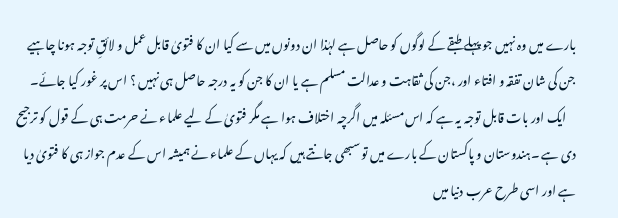بارے میں وہ نہیں جو پہلے طبقے کے لوگوں کو حاصل ہے لہٰذا ان دونوں میں سے کیا ان کا فتویٰ قابل عمل و لائقِ توجہ ہونا چاہیے جن کی شان تفقہ و افتاء اور ،جن کی ثقاہت و عدالت مسلم ہے یا ان کا جن کو یہ درجہ حاصل ہی نہیں ؟ اس پر غور کیا جائے۔
    ایک اور بات قابل توجہ یہ ہے کہ اس مسئلہ میں اگرچہ اختلاف ہوا ہے مگر فتویٰ کے لیے علماء نے حرمت ہی کے قول کو ترجیح دی ہے ۔ہندوستان و پاکستان کے بارے میں تو سبھی جانتے ہیں کہ یہاں کے علماء نے ہمیشہ اس کے عدم جواز ہی کا فتویٰ دیا ہے اور اسی طرح عرب دنیا میں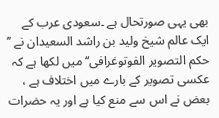بھی یہی صورتحال ہے ۔سعودی عرب کے ایک عالم شیخ ولید بن راشد السعیدان نے ’’ حکم التصویر الفوتوغرافی‘‘ میں لکھا ہے کہ عکسی تصویر کے بارے میں اختلاف ہے ، بعض نے اس سے منع کیا ہے اور یہ حضرات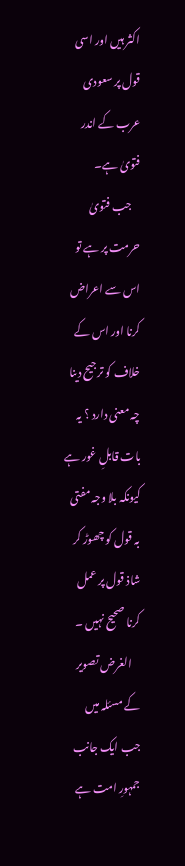اکثر ہیں اور اسی قول پر سعودی عرب کے اندر فتویٰ ہے۔
    جب فتویٰ حرمت پر ہے تو اس سے اعراض کرنا اور اس کے خلاف کو ترجیح دینا چہ معنی دارد ؟ یہ بات قابلِ غور ہے کیونکہ بلا وجہ مفتی بہ قول کو چھوڑ کر شاذ قول پر عمل کرنا صحیح نہیں ۔
    الغرض تصویر کے مسئلہ میں جب ایک جانب جمہورِ امت ہے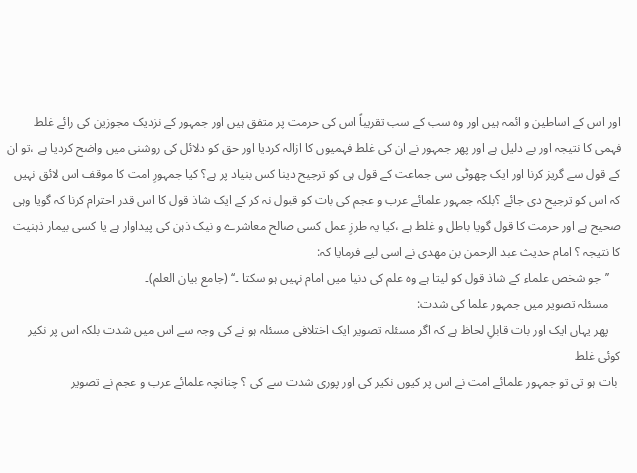اور اس کے اساطین و ائمہ ہیں اور وہ سب کے سب تقریباً اس کی حرمت پر متفق ہیں اور جمہور کے نزدیک مجوزین کی رائے غلط فہمی کا نتیجہ اور بے دلیل ہے اور پھر جمہور نے ان کی غلط فہمیوں کا ازالہ کردیا اور حق کو دلائل کی روشنی میں واضح کردیا ہے ،تو ان کے قول سے گریز کرنا اور ایک چھوٹی سی جماعت کے قول ہی کو ترجیح دینا کس بنیاد پر ہے؟ کیا جمہورِ امت کا موقف اس لائق نہیں کہ اس کو ترجیح دی جائے ؟بلکہ جمہور علمائے عرب و عجم کی بات کو قبول نہ کر کے ایک شاذ قول کا اس قدر احترام کرنا کہ گویا وہی صحیح ہے اور حرمت کا قول گویا باطل و غلط ہے ،کیا یہ طرزِ عمل کسی صالح معاشرے و نیک ذہن کی پیداوار ہے یا کسی بیمار ذہنیت کا نتیجہ ؟ امام حدیث عبد الرحمن بن مھدی نے اسی لیے فرمایا کہ:
    ’’جو شخص علماء کے شاذ قول کو لیتا ہے وہ علم کی دنیا میں امام نہیں ہو سکتا ۔‘‘ (جامع بیان العلم)۔
    مسئلہ تصویر میں جمہور علما کی شدت:
    پھر یہاں ایک اور بات قابلِ لحاظ ہے کہ اگر مسئلہ تصویر ایک اختلافی مسئلہ ہو نے کی وجہ سے اس میں شدت بلکہ اس پر نکیر کوئی غلط
 بات ہو تی تو جمہور علمائے امت نے اس پر کیوں نکیر کی اور پوری شدت سے کی ؟ چنانچہ علمائے عرب و عجم نے تصویر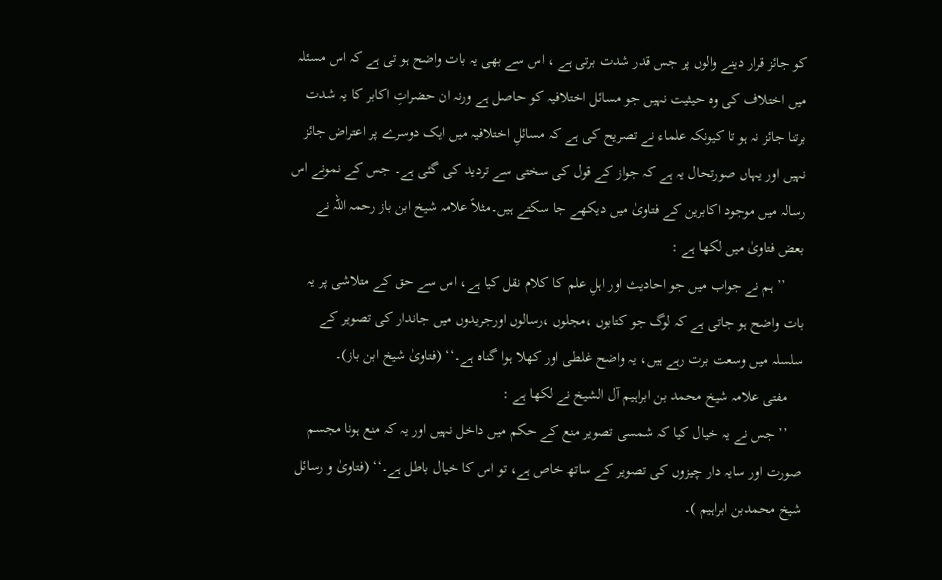کو جائز قرار دینے والوں پر جس قدر شدت برتی ہے ، اس سے بھی یہ بات واضح ہو تی ہے کہ اس مسئلہ میں اختلاف کی وہ حیثیت نہیں جو مسائل اختلافیہ کو حاصل ہے ورنہ ان حضراتِ اکابر کا یہ شدت برتنا جائز نہ ہو تا کیونکہ علماء نے تصریح کی ہے کہ مسائلِ اختلافیہ میں ایک دوسرے پر اعتراض جائز نہیں اور یہاں صورتحال یہ ہے کہ جواز کے قول کی سختی سے تردید کی گئی ہے۔ جس کے نمونے اس رسالہ میں موجود اکابرین کے فتاویٰ میں دیکھے جا سکتے ہیں۔مثلاً علامہ شیخ ابن باز رحمہ اللہ نے بعض فتاویٰ میں لکھا ہے :
     ’’ ہم نے جواب میں جو احادیث اور اہلِ علم کا کلام نقل کیا ہے، اس سے حق کے متلاشی پر یہ بات واضح ہو جاتی ہے کہ لوگ جو کتابوں ،مجلوں ،رسالوں اورجریدوں میں جاندار کی تصویر کے سلسلہ میں وسعت برت رہے ہیں، یہ واضح غلطی اور کھلا ہوا گناہ ہے۔‘‘ (فتاویٰ شیخ ابن باز)۔
    مفتی علامہ شیخ محمد بن ابراہیم آل الشیخ نے لکھا ہے :
    ’’ جس نے یہ خیال کیا کہ شمسی تصویر منع کے حکم میں داخل نہیں اور یہ کہ منع ہونا مجسم صورت اور سایہ دار چیزوں کی تصویر کے ساتھ خاص ہے، تو اس کا خیال باطل ہے۔‘‘ (فتاویٰ و رسائل شیخ محمدبن ابراہیم )۔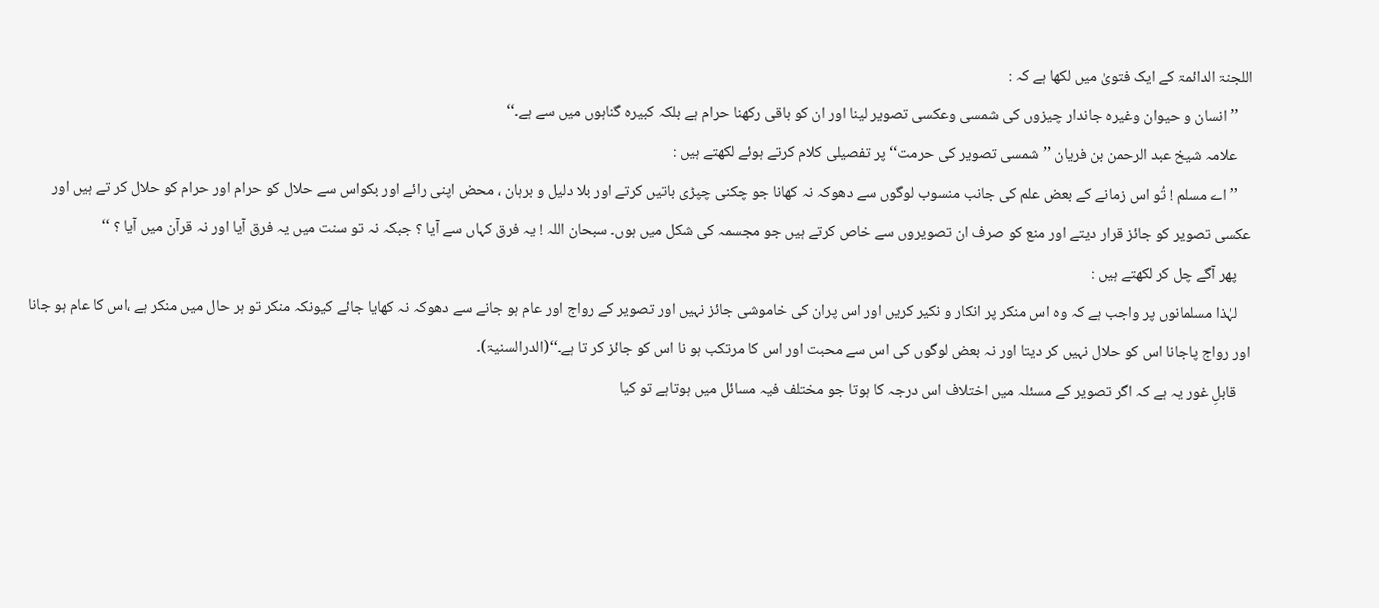اللجنۃ الدائمۃ کے ایک فتویٰ میں لکھا ہے کہ :
    ’’انسان و حیوان وغیرہ جاندار چیزوں کی شمسی وعکسی تصویر لینا اور ان کو باقی رکھنا حرام ہے بلکہ کبیرہ گناہوں میں سے ہے۔‘‘
    علامہ شیخ عبد الرحمن بن فریان ’’شمسی تصویر کی حرمت‘‘ پر تفصیلی کلام کرتے ہوئے لکھتے ہیں :
    ’’اے مسلم ! تُو اس زمانے کے بعض علم کی جانب منسوب لوگوں سے دھوکہ نہ کھانا جو چکنی چپڑی باتیں کرتے اور بلا دلیل و برہان ، محض اپنی رائے اور بکواس سے حلال کو حرام اور حرام کو حلال کر تے ہیں اور عکسی تصویر کو جائز قرار دیتے اور منع کو صرف ان تصویروں سے خاص کرتے ہیں جو مجسمہ کی شکل میں ہوں۔ سبحان اللہ ! یہ فرق کہاں سے آیا ؟ جبکہ نہ تو سنت میں یہ فرق آیا اور نہ قرآن میں آیا ؟ ‘‘
    پھر آگے چل کر لکھتے ہیں :
    لہٰذا مسلمانوں پر واجب ہے کہ وہ اس منکر پر انکار و نکیر کریں اور اس پران کی خاموشی جائز نہیں اور تصویر کے رواج اور عام ہو جانے سے دھوکہ نہ کھایا جائے کیونکہ منکر تو ہر حال میں منکر ہے ،اس کا عام ہو جانا اور رواج پاجانا اس کو حلال نہیں کر دیتا اور نہ بعض لوگوں کی اس سے محبت اور اس کا مرتکب ہو نا اس کو جائز کر تا ہے۔‘‘(الدرالسنیۃ)۔
    قابلِ غور یہ ہے کہ اگر تصویر کے مسئلہ میں اختلاف اس درجہ کا ہوتا جو مختلف فیہ مسائل میں ہوتاہے تو کیا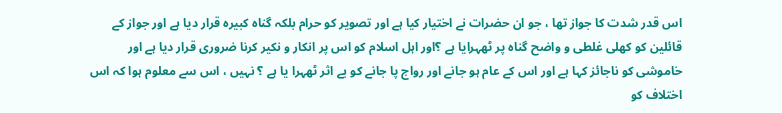اس قدر شدت کا جواز تھا ، جو ان حضرات نے اختیار کیا ہے اور تصویر کو حرام بلکہ گناہ کبیرہ قرار دیا ہے اور جواز کے قائلین کو کھلی غلطی و واضح گناہ پر ٹھہرایا ہے ؟اور اہل اسلام کو اس پر انکار و نکیر کرنا ضروری قرار دیا ہے اور خاموشی کو ناجائز کہا ہے اور اس کے عام ہو جانے اور رواج پا جانے کو بے اثر ٹھہرا یا ہے ؟ نہیں ، اس سے معلوم ہوا کہ اس اختلاف کو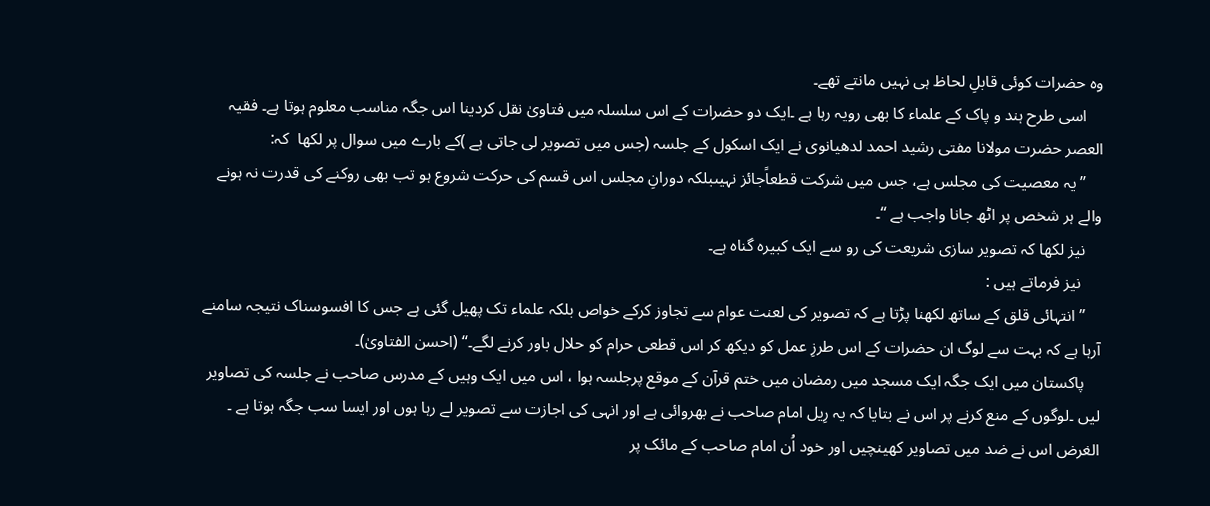وہ حضرات کوئی قابلِ لحاظ ہی نہیں مانتے تھے۔
    اسی طرح ہند و پاک کے علماء کا بھی رویہ رہا ہے ۔ایک دو حضرات کے اس سلسلہ میں فتاویٰ نقل کردینا اس جگہ مناسب معلوم ہوتا ہے۔ فقیہ العصر حضرت مولانا مفتی رشید احمد لدھیانوی نے ایک اسکول کے جلسہ (جس میں تصویر لی جاتی ہے )کے بارے میں سوال پر لکھا  کہ:
    ’’یہ معصیت کی مجلس ہے، جس میں شرکت قطعاًجائز نہیںبلکہ دورانِ مجلس اس قسم کی حرکت شروع ہو تب بھی روکنے کی قدرت نہ ہونے والے ہر شخص پر اٹھ جانا واجب ہے ‘‘۔
    نیز لکھا کہ تصویر سازی شریعت کی رو سے ایک کبیرہ گناہ ہے۔
     نیز فرماتے ہیں :
    ’’انتہائی قلق کے ساتھ لکھنا پڑتا ہے کہ تصویر کی لعنت عوام سے تجاوز کرکے خواص بلکہ علماء تک پھیل گئی ہے جس کا افسوسناک نتیجہ سامنے آرہا ہے کہ بہت سے لوگ ان حضرات کے اس طرزِ عمل کو دیکھ کر اس قطعی حرام کو حلال باور کرنے لگے۔‘‘ (احسن الفتاویٰ)۔
    پاکستان میں ایک جگہ ایک مسجد میں رمضان میں ختم قرآن کے موقع پرجلسہ ہوا ، اس میں ایک وہیں کے مدرس صاحب نے جلسہ کی تصاویر لیں ۔لوگوں کے منع کرنے پر اس نے بتایا کہ یہ رِیل امام صاحب نے بھروائی ہے اور انہی کی اجازت سے تصویر لے رہا ہوں اور ایسا سب جگہ ہوتا ہے ۔ الغرض اس نے ضد میں تصاویر کھینچیں اور خود اُن امام صاحب کے مائک پر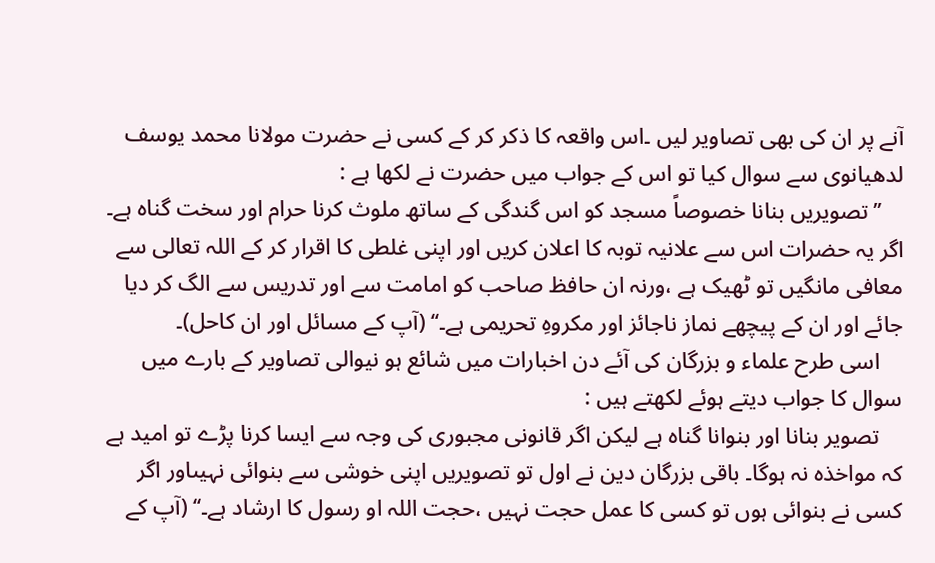آنے پر ان کی بھی تصاویر لیں ۔اس واقعہ کا ذکر کر کے کسی نے حضرت مولانا محمد یوسف لدھیانوی سے سوال کیا تو اس کے جواب میں حضرت نے لکھا ہے :
    ’’تصویریں بنانا خصوصاً مسجد کو اس گندگی کے ساتھ ملوث کرنا حرام اور سخت گناہ ہے۔ اگر یہ حضرات اس سے علانیہ توبہ کا اعلان کریں اور اپنی غلطی کا اقرار کر کے اللہ تعالی سے معافی مانگیں تو ٹھیک ہے ،ورنہ ان حافظ صاحب کو امامت سے اور تدریس سے الگ کر دیا جائے اور ان کے پیچھے نماز ناجائز اور مکروہِ تحریمی ہے۔‘‘ (آپ کے مسائل اور ان کاحل)۔
    اسی طرح علماء و بزرگان کی آئے دن اخبارات میں شائع ہو نیوالی تصاویر کے بارے میں سوال کا جواب دیتے ہوئے لکھتے ہیں :
    تصویر بنانا اور بنوانا گناہ ہے لیکن اگر قانونی مجبوری کی وجہ سے ایسا کرنا پڑے تو امید ہے کہ مواخذہ نہ ہوگا۔ باقی بزرگان دین نے اول تو تصویریں اپنی خوشی سے بنوائی نہیںاور اگر کسی نے بنوائی ہوں تو کسی کا عمل حجت نہیں ،حجت اللہ او رسول کا ارشاد ہے۔‘‘ (آپ کے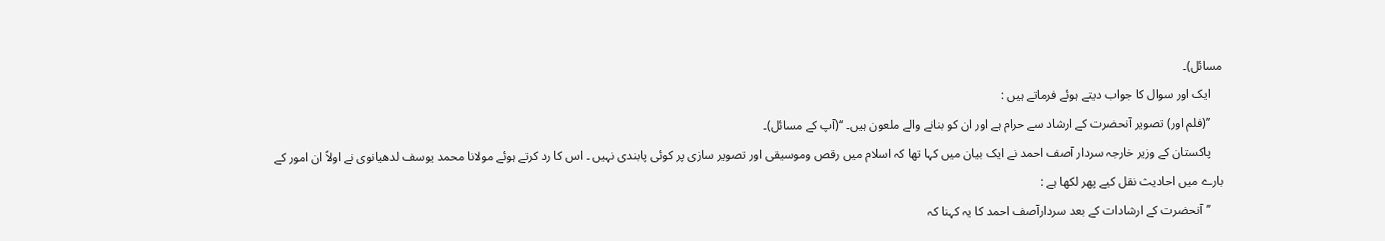مسائل)۔
    ایک اور سوال کا جواب دیتے ہوئے فرماتے ہیں :
    ’’(فلم اور) تصویر آنحضرت کے ارشاد سے حرام ہے اور ان کو بنانے والے ملعون ہیں۔ ‘‘(آپ کے مسائل)۔
    پاکستان کے وزیر خارجہ سردار آصف احمد نے ایک بیان میں کہا تھا کہ اسلام میں رقص وموسیقی اور تصویر سازی پر کوئی پابندی نہیں ۔ اس کا رد کرتے ہوئے مولانا محمد یوسف لدھیانوی نے اولاً ان امور کے بارے میں احادیث نقل کیے پھر لکھا ہے :
    ’’آنحضرت کے ارشادات کے بعد سردارآصف احمد کا یہ کہنا کہ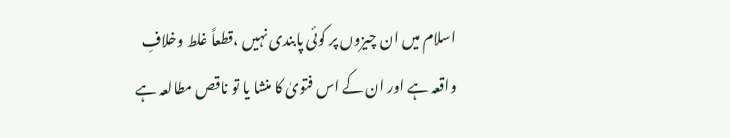اسلام میں ان چیزوں پر کوئی پابندی نہیں ،قطعاً غلط وخلافِ واقعہ ہے اور ان کے اس فتویٰ کا منشا یا تو ناقص مطالعہ ہے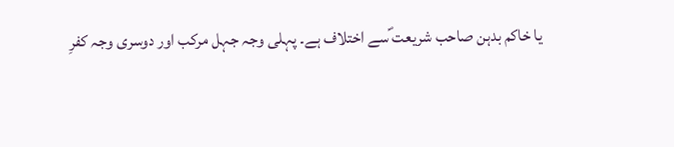یا خاکم بدہن صاحب شریعت ؐسے اختلاف ہے۔ پہلی وجہ جہل مرکب اور دوسری وجہ کفرِ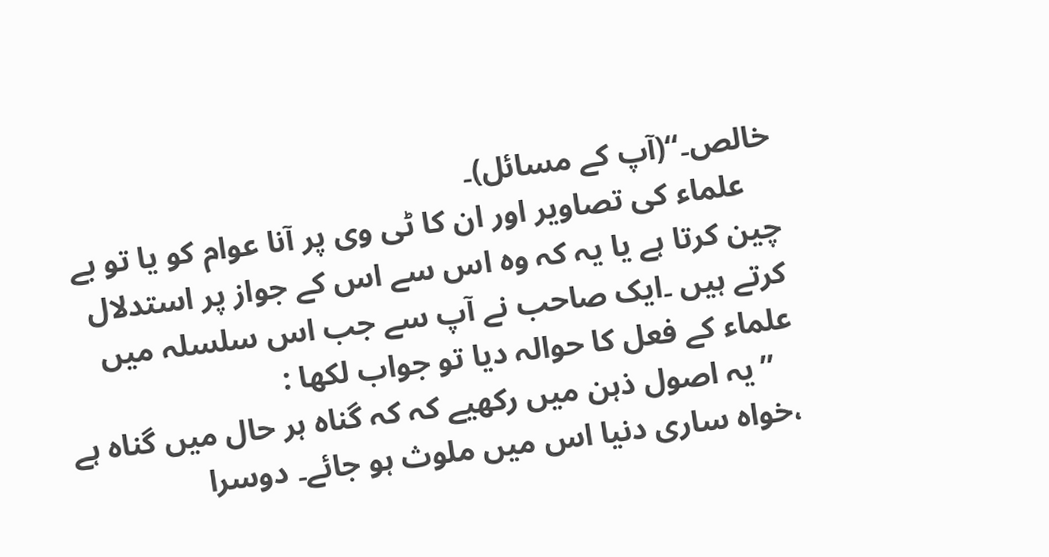خالص۔‘‘(آپ کے مسائل)۔
    علماء کی تصاویر اور ان کا ٹی وی پر آنا عوام کو یا تو بے چین کرتا ہے یا یہ کہ وہ اس سے اس کے جواز پر استدلال کرتے ہیں ۔ایک صاحب نے آپ سے جب اس سلسلہ میں علماء کے فعل کا حوالہ دیا تو جواب لکھا :
   ’’یہ اصول ذہن میں رکھیے کہ کہ گناہ ہر حال میں گناہ ہے ،خواہ ساری دنیا اس میں ملوث ہو جائے۔ دوسرا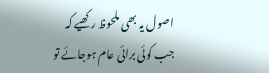اصول یہ بھی ملحوظ رکھیے کہ جب کوئی برائی عام ہوجائے تو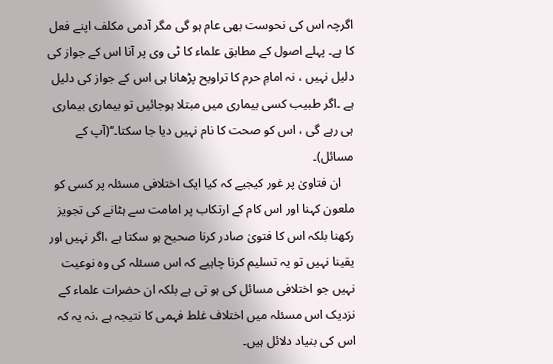اگرچہ اس کی نحوست بھی عام ہو گی مگر آدمی مکلف اپنے فعل کا ہے۔ پہلے اصول کے مطابق علماء کا ٹی وی پر آنا اس کے جواز کی دلیل نہیں ، نہ امامِ حرم کا تراویح پڑھانا ہی اس کے جواز کی دلیل ہے ۔اگر طبیب کسی بیماری میں مبتلا ہوجائیں تو بیماری بیماری ہی رہے گی ، اس کو صحت کا نام نہیں دیا جا سکتا۔‘‘(آپ کے مسائل)۔
    ان فتاویٰ پر غور کیجیے کہ کیا ایک اختلافی مسئلہ پر کسی کو ملعون کہنا اور اس کام کے ارتکاب پر امامت سے ہٹانے کی تجویز رکھنا بلکہ اس کا فتویٰ صادر کرنا صحیح ہو سکتا ہے ،اگر نہیں اور یقینا نہیں تو یہ تسلیم کرنا چاہیے کہ اس مسئلہ کی وہ نوعیت نہیں جو اختلافی مسائل کی ہو تی ہے بلکہ ان حضرات علماء کے نزدیک اس مسئلہ میں اختلاف غلط فہمی کا نتیجہ ہے ،نہ یہ کہ اس کی بنیاد دلائل ہیں۔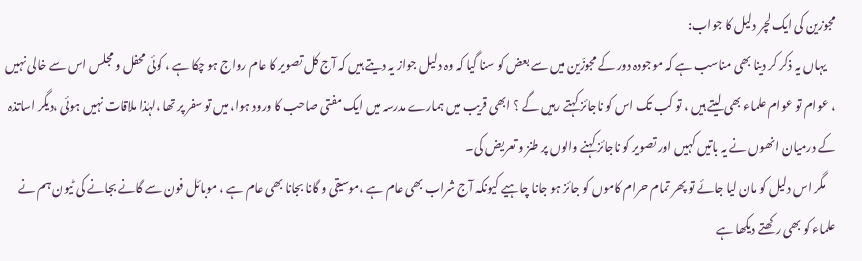مجوزین کی ایک لچر دلیل کا جواب:
    یہاں یہ ذکر کر دینا بھی مناسب ہے کہ موجودہ دور کے مجوزّین میں سے بعض کو سنا گیا کہ وہ دلیل جواز یہ دیتے ہیں کہ آج کل تصویر کا عام رواج ہو چکا ہے ، کوئی محفل و مجلس اس سے خالی نہیں ، عوام تو عوام علماء بھی لیتے ہیں ، تو کب تک اس کو ناجائز کہتے رہیں گے ؟ ابھی قریب میں ہمارے مدرسہ میں ایک مفتی صاحب کا ورود ہوا، میں تو سفر پر تھا ،لہٰذا ملاقات نہیں ہوئی ،دیگر اساتذہ کے درمیان انھوں نے یہ باتیں کہیں اور تصویر کو ناجائز کہنے والوں پر طنز و تعریض کی۔
    مگر اس دلیل کو مان لیا جائے تو پھر تمام حرام کاموں کو جائز ہو جانا چاہیے کیونکہ آج شراب بھی عام ہے ،موسیقی و گانا بجانا بھی عام ہے ، موبائل فون سے گانے بجانے کی ٹیون ہم نے علماء کو بھی رکھتے دیکھا ہے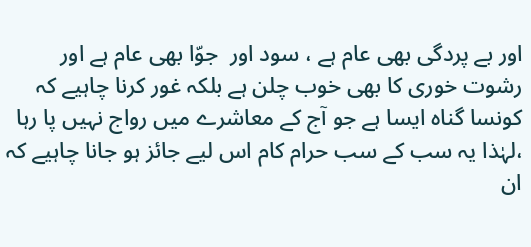اور بے پردگی بھی عام ہے ، سود اور  جوّا بھی عام ہے اور رشوت خوری کا بھی خوب چلن ہے بلکہ غور کرنا چاہیے کہ کونسا گناہ ایسا ہے جو آج کے معاشرے میں رواج نہیں پا رہا ،لہٰذا یہ سب کے سب حرام کام اس لیے جائز ہو جانا چاہیے کہ ان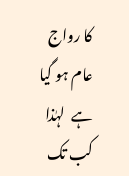کا رواج عام ہو گیا ہے  لہٰذا کب تک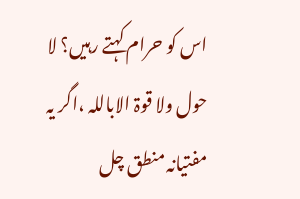اس کو حرام کہتے رہیں؟ لا حول ولا قوۃ الاباللہ ،اگر یہ مفتیانہ منطق چل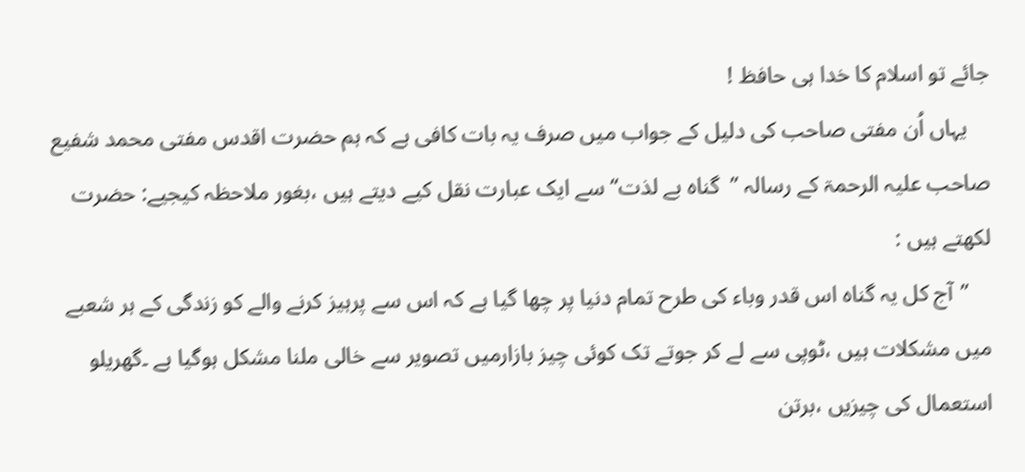جائے تو اسلام کا خدا ہی حافظ !
    یہاں اُن مفتی صاحب کی دلیل کے جواب میں صرف یہ بات کافی ہے کہ ہم حضرت اقدس مفتی محمد شفیع صاحب علیہ الرحمۃ کے رسالہ ’’  گناہ بے لذت‘‘ سے ایک عبارت نقل کیے دیتے ہیں ،بغور ملاحظہ کیجیے: حضرت لکھتے ہیں :
    ’’آج کل یہ گناہ اس قدر وباء کی طرح تمام دنیا پر چھا گیا ہے کہ اس سے پرہیز کرنے والے کو زندگی کے ہر شعبے میں مشکلات ہیں ،ٹوپی سے لے کر جوتے تک کوئی چیز بازارمیں تصویر سے خالی ملنا مشکل ہوگیا ہے ۔گھریلو استعمال کی چیزیں ،برتن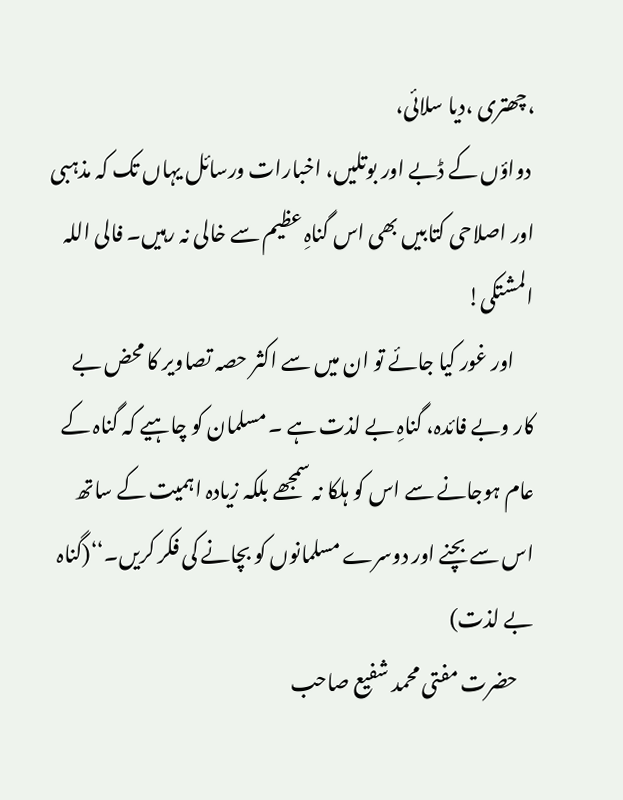،چھتری ،دیا سلائی،
 دواؤں کے ڈبے اور بوتلیں، اخبارات ورسائل یہاں تک کہ مذہبی اور اصلاحی کتابیں بھی اس گناہِ عظیم سے خالی نہ رہیں۔ فالی اللہ المشتکی!
     اور غور کیا جائے تو ان میں سے اکثر حصہ تصاویر کا محض بے کار وبے فائدہ، گناہِ بے لذت ہے ۔ مسلمان کو چاہیے کہ گناہ کے عام ہوجانے سے اس کو ہلکا نہ سمجھے بلکہ زیادہ اہمیت کے ساتھ اس سے بچنے اور دوسرے مسلمانوں کو بچانے کی فکر کریں۔‘‘(گناہ بے لذت)
    حضرت مفتی محمد شفیع صاحب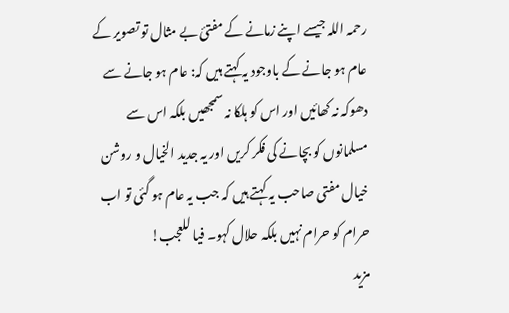رحمہ اللہ جیسے اپنے زمانے کے مفتیٔ بے مثال تو تصویر کے عام ہو جانے کے باوجود یہ کہتے ہیں کہ: عام ہو جانے سے دھوکہ نہ کھائیں اور اس کو ہلکا نہ سمجھیں بلکہ اس سے مسلمانوں کو بچانے کی فکر کریں اور یہ جدید الخیال و روشن خیال مفتی صاحب یہ کہتے ہیں کہ جب یہ عام ہو گئی تو اب حرام کو حرام نہیں بلکہ حلال کہو۔ فیا للعجب!
مزید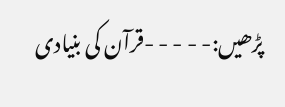پڑھیں:- - - - -قرآن کی بنیادی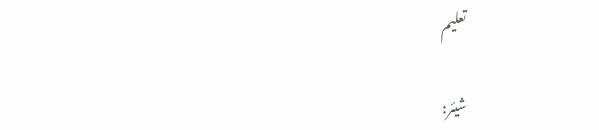تعلیم

شیئر: